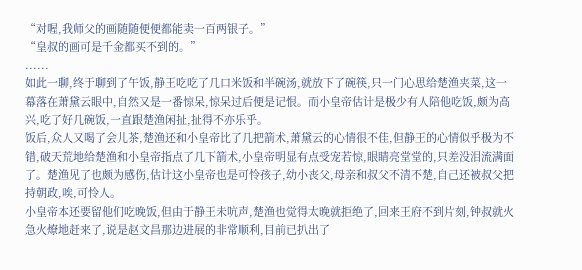“对喔,我师父的画随随便便都能卖一百两银子。”
“皇叔的画可是千金都买不到的。”
......
如此一聊,终于聊到了午饭,静王吃吃了几口米饭和半碗汤,就放下了碗筷,只一门心思给楚渔夹菜,这一幕落在萧黛云眼中,自然又是一番惊呆,惊呆过后便是记恨。而小皇帝估计是极少有人陪他吃饭,颇为高兴,吃了好几碗饭,一直跟楚渔闲扯,扯得不亦乐乎。
饭后,众人又喝了会儿茶,楚渔还和小皇帝比了几把箭术,萧黛云的心情很不佳,但静王的心情似乎极为不错,破天荒地给楚渔和小皇帝指点了几下箭术,小皇帝明显有点受宠若惊,眼睛亮堂堂的,只差没泪流满面了。楚渔见了也颇为感伤,估计这小皇帝也是可怜孩子,幼小丧父,母亲和叔父不清不楚,自己还被叔父把持朝政,唉,可怜人。
小皇帝本还要留他们吃晚饭,但由于静王未吭声,楚渔也觉得太晚就拒绝了,回来王府不到片刻,钟叔就火急火燎地赶来了,说是赵文昌那边进展的非常顺利,目前已扒出了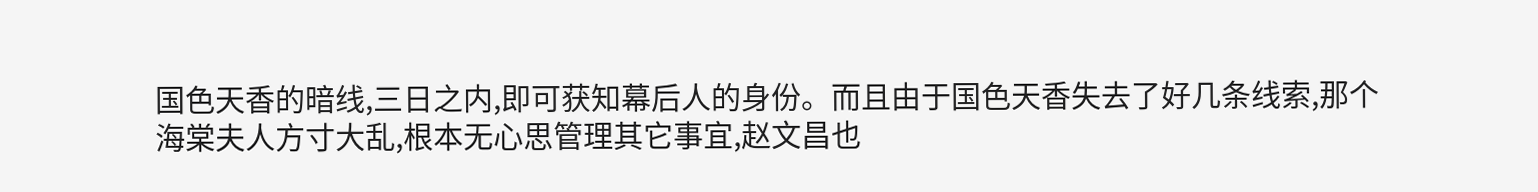国色天香的暗线,三日之内,即可获知幕后人的身份。而且由于国色天香失去了好几条线索,那个海棠夫人方寸大乱,根本无心思管理其它事宜,赵文昌也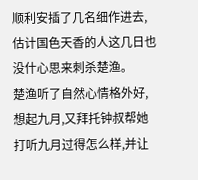顺利安插了几名细作进去,估计国色天香的人这几日也没什心思来刺杀楚渔。
楚渔听了自然心情格外好,想起九月,又拜托钟叔帮她打听九月过得怎么样,并让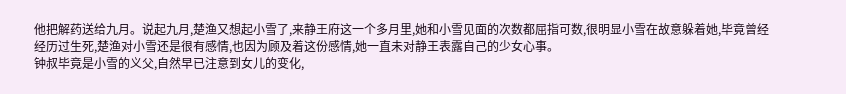他把解药送给九月。说起九月,楚渔又想起小雪了,来静王府这一个多月里,她和小雪见面的次数都屈指可数,很明显小雪在故意躲着她,毕竟曾经经历过生死,楚渔对小雪还是很有感情,也因为顾及着这份感情,她一直未对静王表露自己的少女心事。
钟叔毕竟是小雪的义父,自然早已注意到女儿的变化,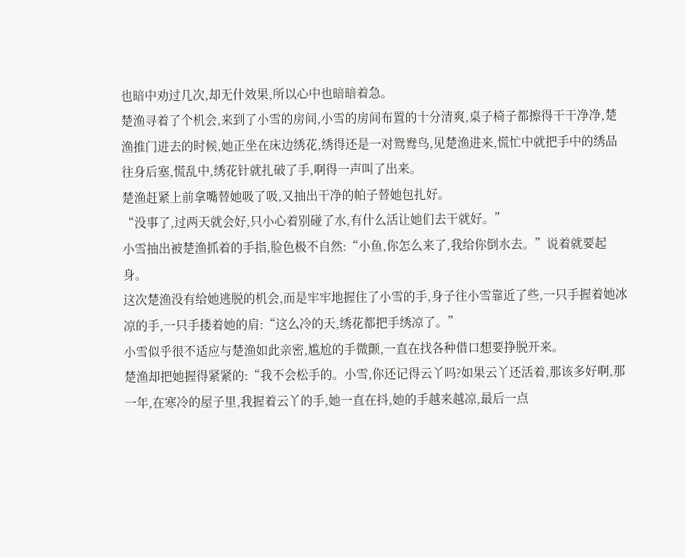也暗中劝过几次,却无什效果,所以心中也暗暗着急。
楚渔寻着了个机会,来到了小雪的房间,小雪的房间布置的十分清爽,桌子椅子都擦得干干净净,楚渔推门进去的时候,她正坐在床边绣花,绣得还是一对鸳鸯鸟,见楚渔进来,慌忙中就把手中的绣品往身后塞,慌乱中,绣花针就扎破了手,啊得一声叫了出来。
楚渔赶紧上前拿嘴替她吸了吸,又抽出干净的帕子替她包扎好。
“没事了,过两天就会好,只小心着别碰了水,有什么活让她们去干就好。”
小雪抽出被楚渔抓着的手指,脸色极不自然:“小鱼,你怎么来了,我给你倒水去。”说着就要起身。
这次楚渔没有给她逃脱的机会,而是牢牢地握住了小雪的手,身子往小雪靠近了些,一只手握着她冰凉的手,一只手搂着她的肩:“这么冷的天,绣花都把手绣凉了。”
小雪似乎很不适应与楚渔如此亲密,尴尬的手微颤,一直在找各种借口想要挣脱开来。
楚渔却把她握得紧紧的:“我不会松手的。小雪,你还记得云丫吗?如果云丫还活着,那该多好啊,那一年,在寒冷的屋子里,我握着云丫的手,她一直在抖,她的手越来越凉,最后一点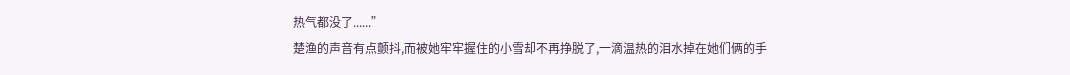热气都没了......”
楚渔的声音有点颤抖,而被她牢牢握住的小雪却不再挣脱了,一滴温热的泪水掉在她们俩的手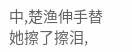中,楚渔伸手替她擦了擦泪,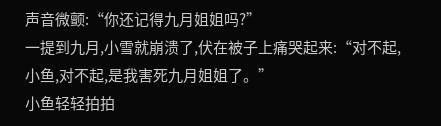声音微颤:“你还记得九月姐姐吗?”
一提到九月,小雪就崩溃了,伏在被子上痛哭起来:“对不起,小鱼,对不起,是我害死九月姐姐了。”
小鱼轻轻拍拍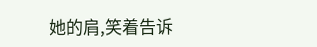她的肩,笑着告诉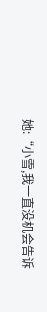她:“小雪,我一直没机会告诉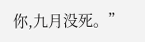你,九月没死。”